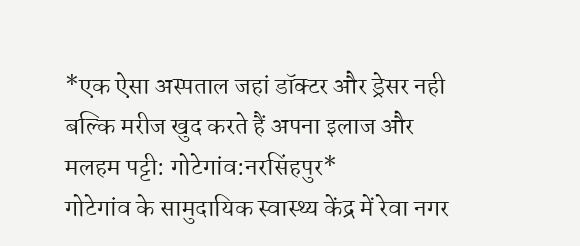*एक ऐसा अस्पताल जहां डॉक्टर और ड्रेसर नही बल्कि मरीज खुद करते हैं अपना इलाज और मलहम पट्टी: गोटेगांव:नरसिंहपुर*
गोटेगांव के सामुदायिक स्वास्थ्य केंद्र में रेवा नगर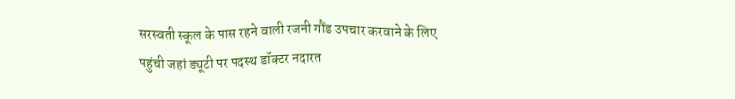सरस्वती स्कूल के पास रहने वाली रजनी गौंड उपचार करवाने के लिए पहुंची जहां ड्यूटी पर पदस्थ डॉक्टर नदारत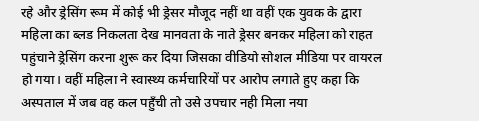रहे और ड्रेसिंग रूम में कोई भी ड्रेसर मौजूद नहीं था वहीं एक युवक के द्वारा महिला का ब्लड निकलता देख मानवता के नाते ड्रेसर बनकर महिला को राहत पहुंचाने ड्रेसिंग करना शुरू कर दिया जिसका वीडियो सोशल मीडिया पर वायरल हो गया। वहीं महिला ने स्वास्थ्य कर्मचारियों पर आरोप लगाते हुए कहा कि अस्पताल में जब वह कल पहुँची तो उसे उपचार नही मिला नया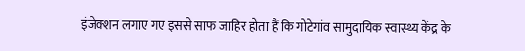इंजेक्शन लगाए गए इससे साफ जाहिर होता हैं कि गोटेगांव सामुदायिक स्वास्थ्य केंद्र के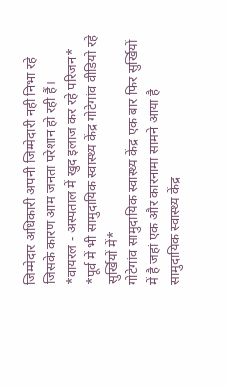जिम्मेदार अधिकारी अपनी जिम्मेदारी नही निभा रहे जिसके कारण आम जनता परेशान हो रही हैं।
*वायरल - अस्पताल में खुद इलाज कर रहे परिजन*
*पूर्व में भी सामुदायिक स्वास्थ्य केंद्र गोटेगांव वीडियो रहे सुर्खियों में*
गोटेगांव सामुदायिक स्वास्थ्य केंद्र एक बार फिर सुर्खियों में है जहां एक और कारनामा सामने आया है सामुदायिक स्वास्थ्य केंद्र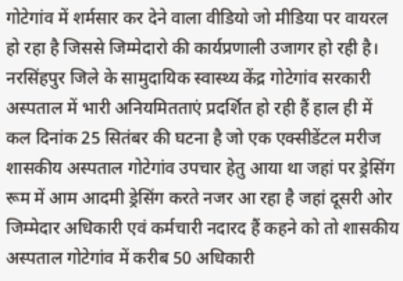गोटेगांव में शर्मसार कर देने वाला वीडियो जो मीडिया पर वायरल हो रहा है जिससे जिम्मेदारो की कार्यप्रणाली उजागर हो रही है।
नरसिंहपुर जिले के सामुदायिक स्वास्थ्य केंद्र गोटेगांव सरकारी अस्पताल में भारी अनियमितताएं प्रदर्शित हो रही हैं हाल ही में कल दिनांक 25 सितंबर की घटना है जो एक एक्सीडेंटल मरीज शासकीय अस्पताल गोटेगांव उपचार हेतु आया था जहां पर ड्रेसिंग रूम में आम आदमी ड्रेसिंग करते नजर आ रहा है जहां दूसरी ओर जिम्मेदार अधिकारी एवं कर्मचारी नदारद हैं कहने को तो शासकीय अस्पताल गोटेगांव में करीब 50 अधिकारी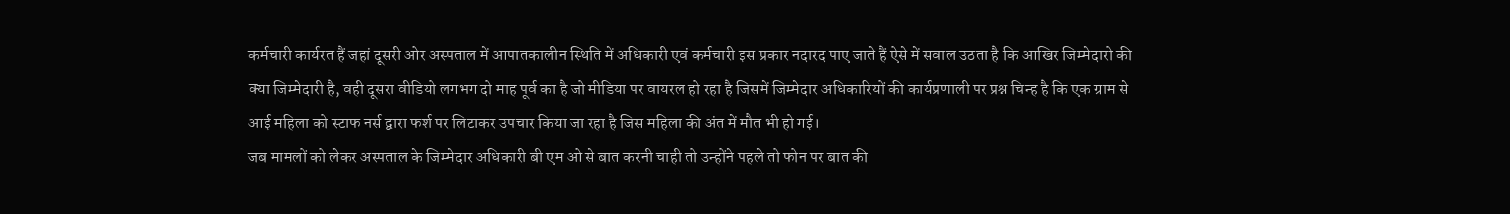कर्मचारी कार्यरत हैं जहां दूसरी ओर अस्पताल में आपातकालीन स्थिति में अधिकारी एवं कर्मचारी इस प्रकार नदारद पाए जाते हैं ऐसे में सवाल उठता है कि आखिर जिम्मेदारो की क्या जिम्मेदारी है, वही दूसरा वीडियो लगभग दो माह पूर्व का है जो मीडिया पर वायरल हो रहा है जिसमें जिम्मेदार अधिकारियों की कार्यप्रणाली पर प्रश्न चिन्ह है कि एक ग्राम से आई महिला को स्टाफ नर्स द्वारा फर्श पर लिटाकर उपचार किया जा रहा है जिस महिला की अंत में मौत भी हो गई।
जब मामलों को लेकर अस्पताल के जिम्मेदार अधिकारी बी एम ओ से बात करनी चाही तो उन्होंने पहले तो फोन पर बात की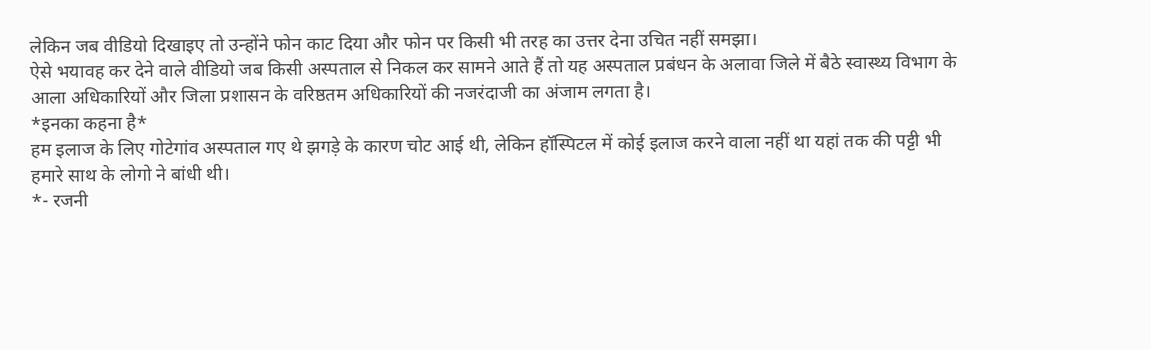लेकिन जब वीडियो दिखाइए तो उन्होंने फोन काट दिया और फोन पर किसी भी तरह का उत्तर देना उचित नहीं समझा।
ऐसे भयावह कर देने वाले वीडियो जब किसी अस्पताल से निकल कर सामने आते हैं तो यह अस्पताल प्रबंधन के अलावा जिले में बैठे स्वास्थ्य विभाग के आला अधिकारियों और जिला प्रशासन के वरिष्ठतम अधिकारियों की नजरंदाजी का अंजाम लगता है।
*इनका कहना है*
हम इलाज के लिए गोटेगांव अस्पताल गए थे झगड़े के कारण चोट आई थी, लेकिन हॉस्पिटल में कोई इलाज करने वाला नहीं था यहां तक की पट्टी भी हमारे साथ के लोगो ने बांधी थी।
*- रजनी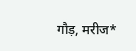गौड़, मरीज*